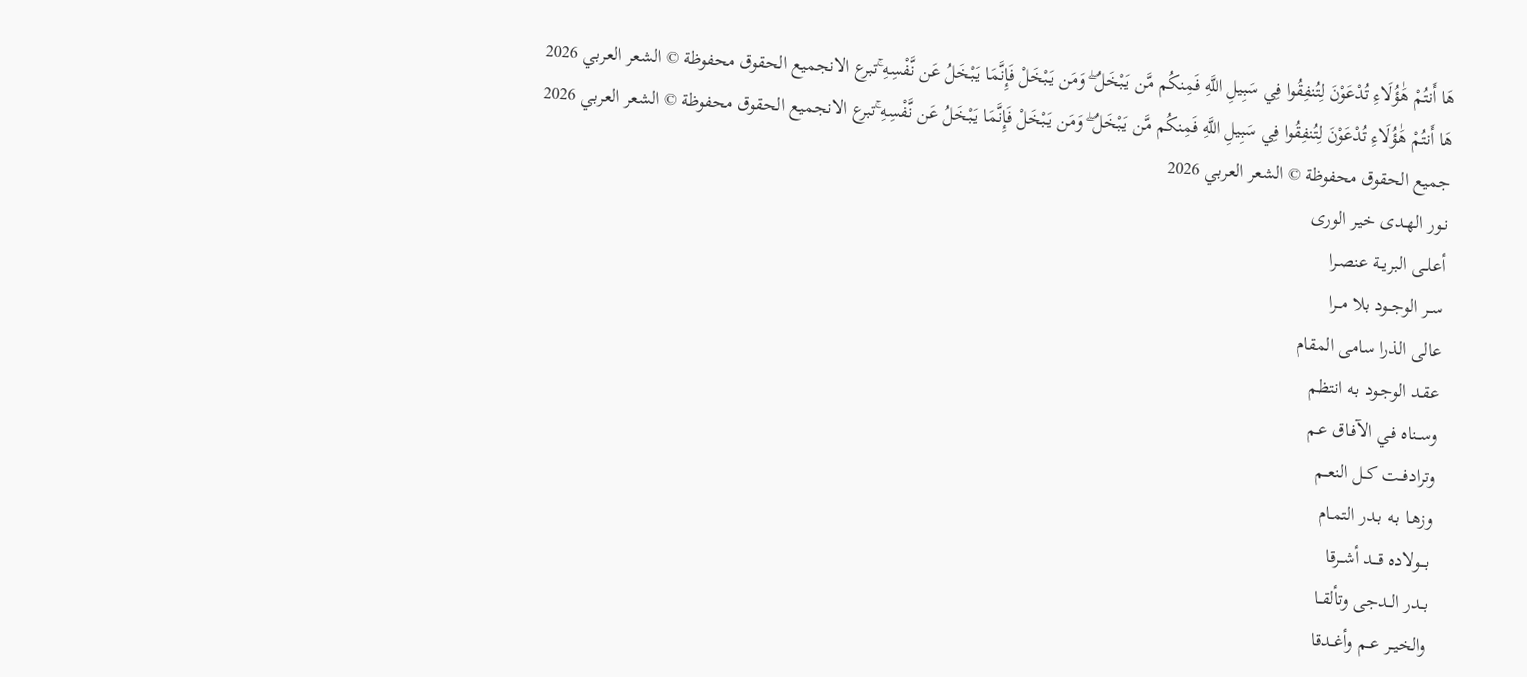هَا أَنتُمْ هَٰؤُلَاءِ تُدْعَوْنَ لِتُنفِقُوا فِي سَبِيلِ اللَّهِ فَمِنكُم مَّن يَبْخَلُ ۖ وَمَن يَبْخَلْ فَإِنَّمَا يَبْخَلُ عَن نَّفْسِهِ ۚتبرع الانجميع الحقوق محفوظة © الشعر العربي 2026
هَا أَنتُمْ هَٰؤُلَاءِ تُدْعَوْنَ لِتُنفِقُوا فِي سَبِيلِ اللَّهِ فَمِنكُم مَّن يَبْخَلُ ۖ وَمَن يَبْخَلْ فَإِنَّمَا يَبْخَلُ عَن نَّفْسِهِ ۚتبرع الانجميع الحقوق محفوظة © الشعر العربي 2026
جميع الحقوق محفوظة © الشعر العربي 2026
نـور الهـدى خيـر الورى
أعلــى البريــة عنصـرا
ســر الوجــود بلا مــرا
عالى الذرا سامى المقام
عقـد الوجـود بـه انتظم
وســناه فـي الآفـاق عـم
وترادفــت كــل النعــم
وزهـا بـه بـدر التمـام
بـــولاده قـــد أشــرقا
بــدر الــدجى وتألقــا
والخيــر عــم وأغــدقا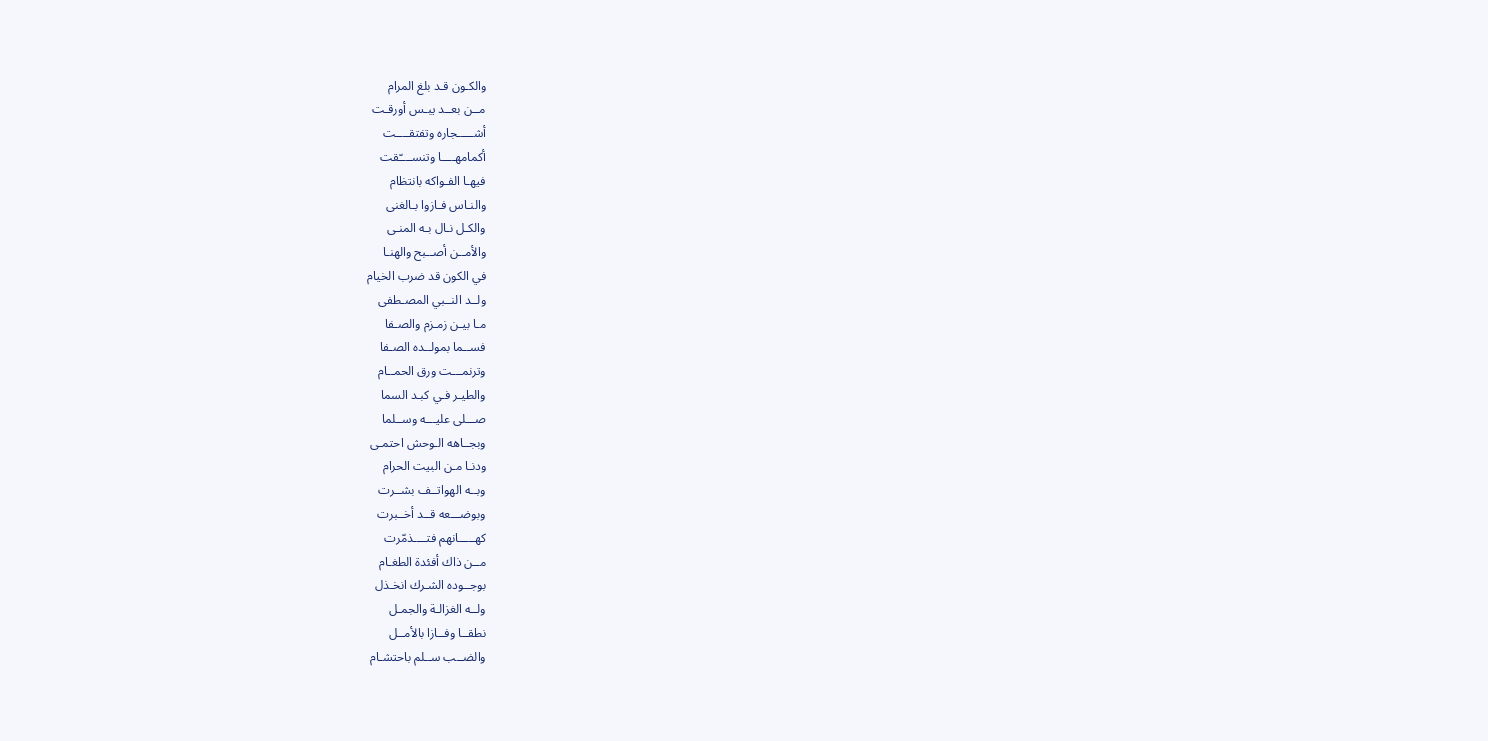والكـون قـد بلغ المرام
مــن بعــد يبـس أورقـت
أشـــــجاره وتفتقــــت
أكمامهــــا وتنســــّقت
فيهـا الفـواكه بانتظام
والنـاس فـازوا بـالغنى
والكـل نـال بـه المنـى
والأمــن أصــبح والهنـا
في الكون قد ضرب الخيام
ولــد النــبي المصـطفى
مـا بيـن زمـزم والصـفا
فســما بمولــده الصـفا
وترنمـــت ورق الحمــام
والطيـر فـي كبـد السما
صـــلى عليـــه وســلما
وبجــاهه الـوحش احتمـى
ودنـا مـن البيت الحرام
وبــه الهواتــف بشــرت
وبوضـــعه قــد أخــبرت
كهـــــانهم فتــــذمّرت
مــن ذاك أفئدة الطغـام
بوجــوده الشـرك انخـذل
ولــه الغزالـة والجمـل
نطقــا وفــازا بالأمــل
والضــب ســلم باحتشـام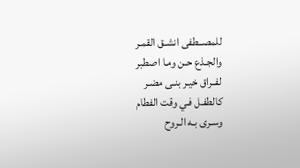للمصــطفى انشـق القمـر
والجـذع حـن ومـا اصطبر
لفــراق خيـر بنـى مضـر
كالطفـل فـي وقت الفطام
وسـرى بـه الـروح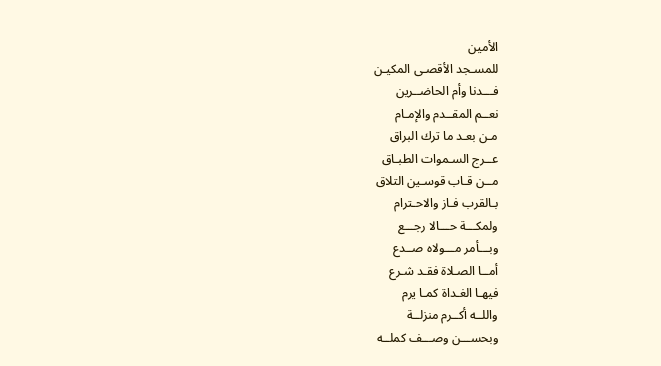الأمين
للمسـجد الأقصـى المكيـن
فـــدنا وأم الحاضــرين
نعــم المقــدم والإمـام
مـن بعـد ما ترك البراق
عــرج السـموات الطبـاق
مــن قـاب قوسـين التلاق
بـالقرب فـاز والاحـترام
ولمكـــة حـــالا رجـــع
وبـــأمر مـــولاه صــدع
أمــا الصـلاة فقـد شـرع
فيهـا الغـداة كمـا يرم
واللــه أكــرم منزلــة
وبحســـن وصـــف كملــه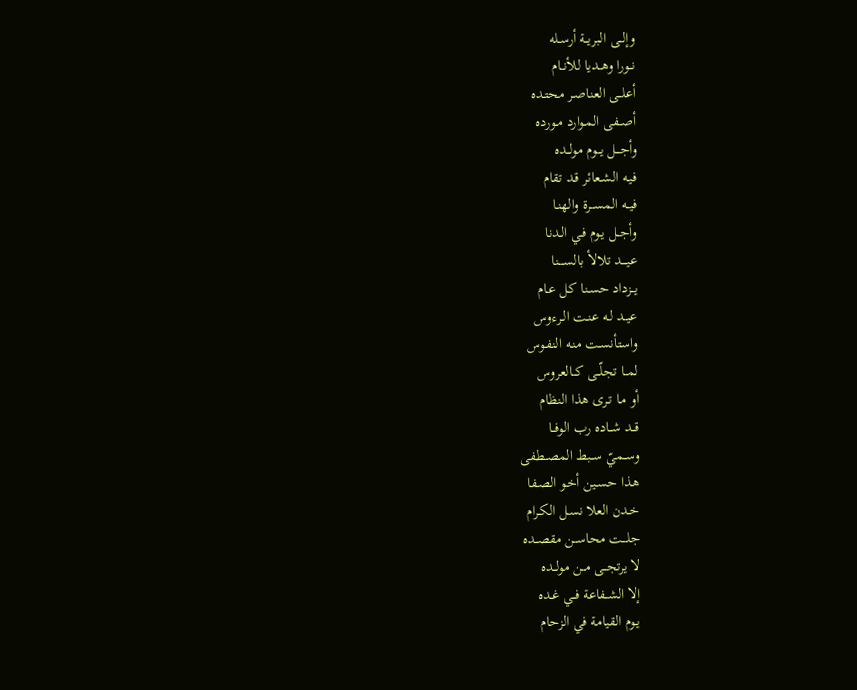وإلــى البريــة أرسـله
نــورا وهــديا للأنــام
أعلــى العناصـر محتـده
أصــفى المـوارد مـورده
وأجـــل يـــوم مولــده
فيـه الشـعائر قـد تقام
فيــه المســرة والهنـا
وأجــل يـوم فـي الـدنا
عيــــد تلالأ بالســــنا
يــزداد حسـنا كـل عـام
عيــد لـه عنـت الـرءوس
واستأنسـت منـه النفـوس
لمــا تجلّــى كــالعروس
أو مـا تـرى هذا النظام
قــد شــاده رب الوفــا
وســميّ ســبط المصــطفى
هـذا حسـين أخـو الصـفا
خـدن العلا نسـل الكـرام
جلـــت محاســن مقصــده
لا يرتجــى مــن مولــده
إلا الشــفاعة فــي غـده
يـوم القيامة في الزحام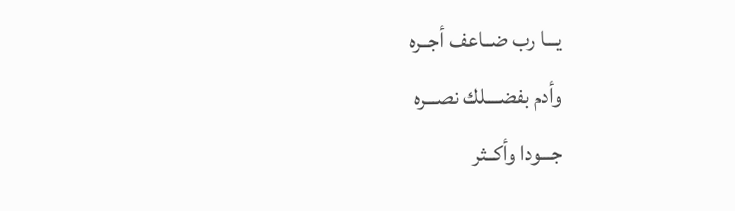يـــا رب ضــاعف أجــره
وأدم بفضــــلك نصـــره
جـــودا وأكــثر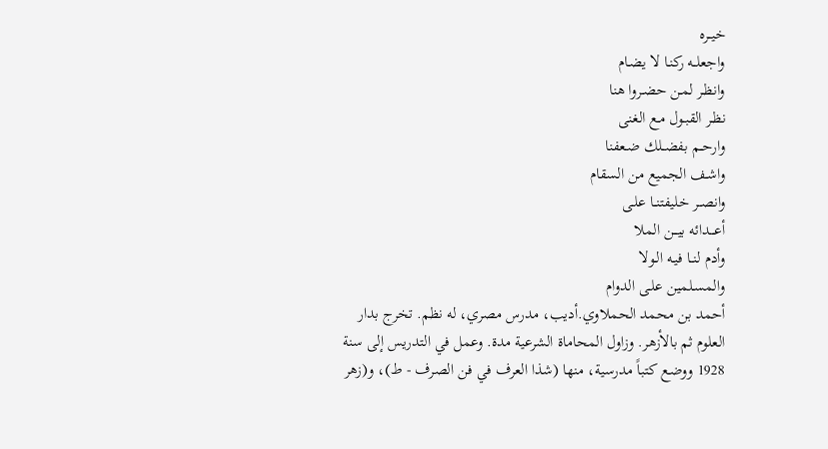خيــره
واجعلــه ركنـا لا يضـام
وانظـر لمـن حضـروا هنا
نظـر القبـول مـع الغنى
وارحــم بفضــلك ضـعفنا
واشـف الجميع من السقام
وانصــر خليفتنــا علـى
أعـــدائه بيـــن الملا
وأدم لنــا فيـه الـولا
والمسـلمين علـى الدوام
أحمد بن محمد الحملاوي.أديب، مدرس مصري، له نظم. تخرج بدار العلوم ثم بالأزهر. وزاول المحاماة الشرعية مدة. وعمل في التدريس إلى سنة 1928 ووضع كتباً مدرسية، منها (شذا العرف في فن الصرف - ط)، و(زهر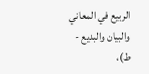الربيع في المعاني والبيان والبديع - ط)،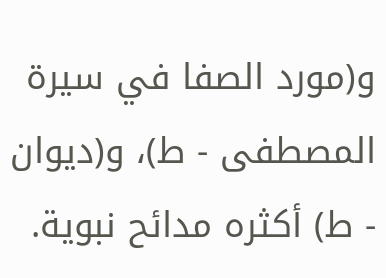و(مورد الصفا في سيرة المصطفى - ط)، و(ديوان - ط) أكثره مدائح نبوية.